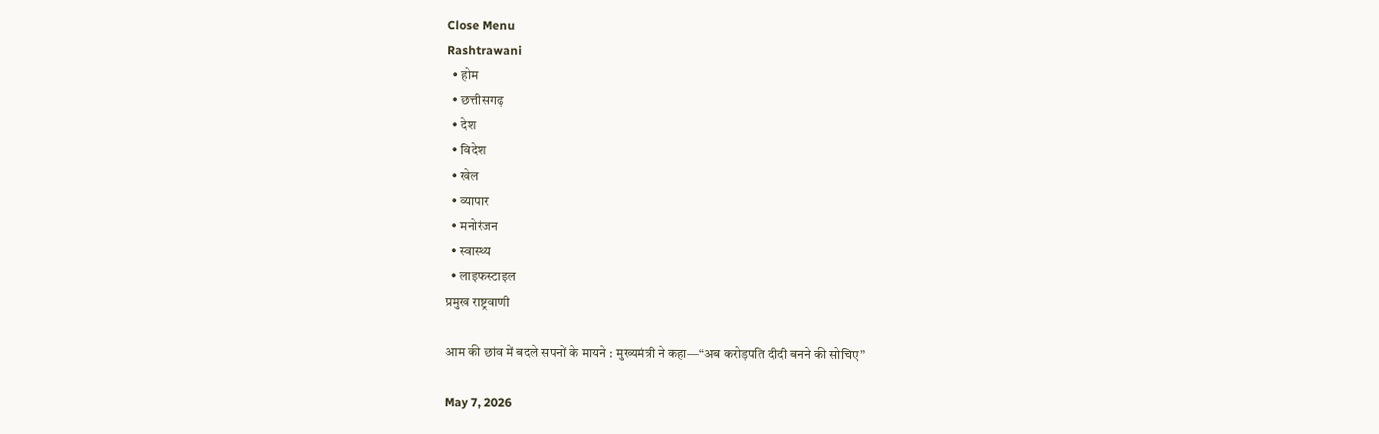Close Menu
Rashtrawani
  • होम
  • छत्तीसगढ़
  • देश
  • विदेश
  • खेल
  • व्यापार
  • मनोरंजन
  • स्वास्थ्य
  • लाइफस्टाइल
प्रमुख राष्ट्रवाणी

आम की छांव में बदले सपनों के मायने : मुख्यमंत्री ने कहा—“अब करोड़पति दीदी बनने की सोचिए”

May 7, 2026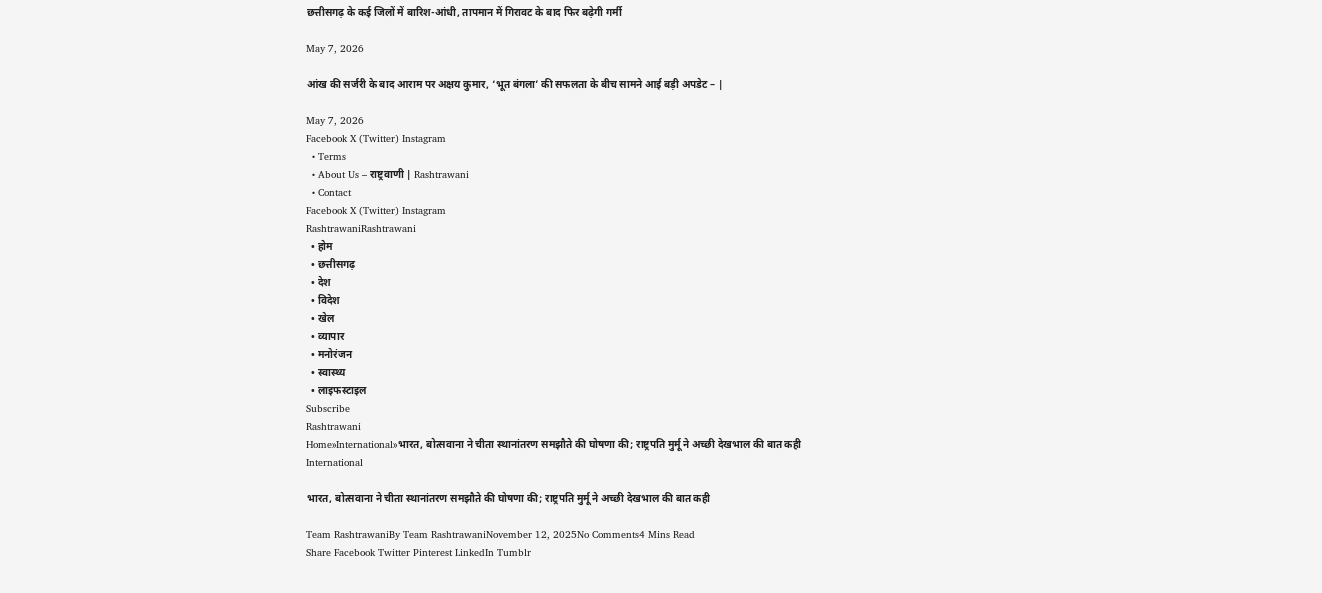छत्तीसगढ़ के कई जिलों में बारिश-आंधी, तापमान में गिरावट के बाद फिर बढ़ेगी गर्मी

May 7, 2026

आंख की सर्जरी के बाद आराम पर अक्षय कुमार, ‘भूत बंगला’ की सफलता के बीच सामने आई बड़ी अपडेट – |

May 7, 2026
Facebook X (Twitter) Instagram
  • Terms
  • About Us – राष्ट्रवाणी | Rashtrawani
  • Contact
Facebook X (Twitter) Instagram
RashtrawaniRashtrawani
  • होम
  • छत्तीसगढ़
  • देश
  • विदेश
  • खेल
  • व्यापार
  • मनोरंजन
  • स्वास्थ्य
  • लाइफस्टाइल
Subscribe
Rashtrawani
Home»International»भारत, बोत्सवाना ने चीता स्थानांतरण समझौते की घोषणा की; राष्ट्रपति मुर्मू ने अच्छी देखभाल की बात कही
International

भारत, बोत्सवाना ने चीता स्थानांतरण समझौते की घोषणा की; राष्ट्रपति मुर्मू ने अच्छी देखभाल की बात कही

Team RashtrawaniBy Team RashtrawaniNovember 12, 2025No Comments4 Mins Read
Share Facebook Twitter Pinterest LinkedIn Tumblr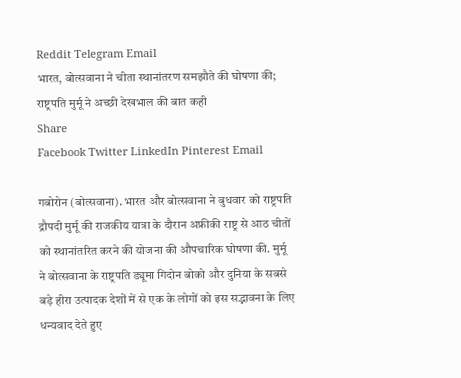Reddit Telegram Email
भारत, बोत्सवाना ने चीता स्थानांतरण समझौते की घोषणा की; राष्ट्रपति मुर्मू ने अच्छी देखभाल की बात कही
Share
Facebook Twitter LinkedIn Pinterest Email

गबोरोन (बोत्सवाना). भारत और बोत्सवाना ने बुधवार को राष्ट्रपति द्रौपदी मुर्मू की राजकीय यात्रा के दौरान अफ्रीकी राष्ट्र से आठ चीतों को स्थानांतरित करने की योजना की औपचारिक घोषणा की. मुर्मू ने बोत्सवाना के राष्ट्रपति ड्यूमा गिदोन बोको और दुनिया के सबसे बड़े हीरा उत्पादक देशों में से एक के लोगों को इस सद्भावना के लिए धन्यवाद देते हुए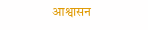आश्वासन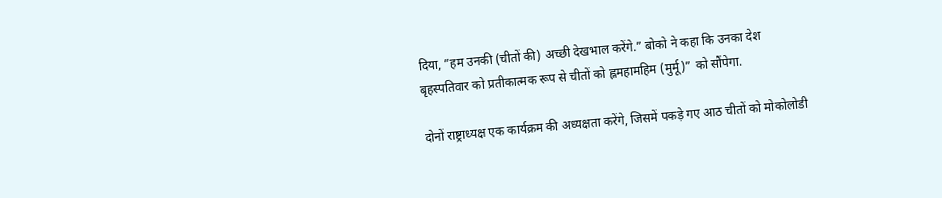दिया, ”हम उनकी (चीतों की) अच्छी देखभाल करेंगे.” बोको ने कहा कि उनका देश बृहस्पतिवार को प्रतीकात्मक रूप से चीतों को ह्लमहामहिम (मुर्मू)” को सौंपेगा.

दोनों राष्ट्राध्यक्ष एक कार्यक्रम की अध्यक्षता करेंगे, जिसमें पकड़े गए आठ चीतों को मोकोलोडी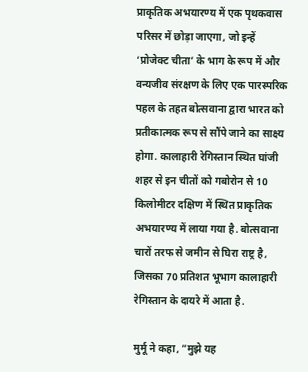प्राकृतिक अभयारण्य में एक पृथकवास परिसर में छोड़ा जाएगा, जो इन्हें ‘प्रोजेक्ट चीता’ के भाग के रूप में और वन्यजीव संरक्षण के लिए एक पारस्परिक पहल के तहत बोत्सवाना द्वारा भारत को प्रतीकात्मक रूप से सौंपे जाने का साक्ष्य होगा. कालाहारी रेगिस्तान स्थित घांजी शहर से इन चीतों को गबोरोन से 10 किलोमीटर दक्षिण में स्थित प्राकृतिक अभयारण्य में लाया गया है. बोत्सवाना चारों तरफ से जमीन से घिरा राष्ट्र है, जिसका 70 प्रतिशत भूभाग कालाहारी रेगिस्तान के दायरे में आता है.

मुर्मू ने कहा, ”मुझे यह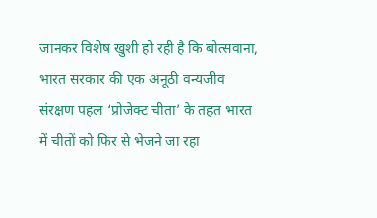जानकर विशेष खुशी हो रही है कि बोत्सवाना, भारत सरकार की एक अनूठी वन्यजीव संरक्षण पहल ‘प्रोजेक्ट चीता’ के तहत भारत में चीतों को फिर से भेजने जा रहा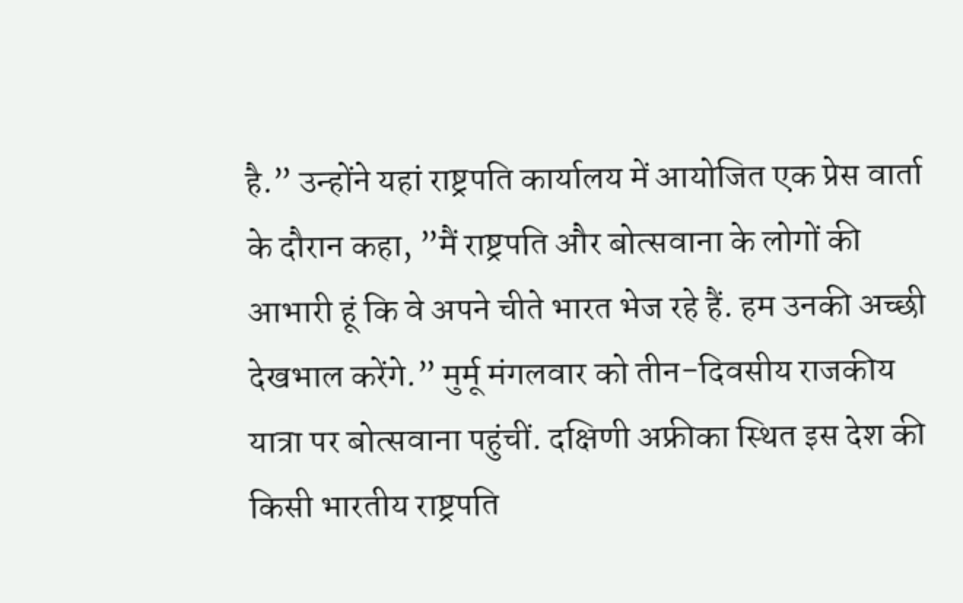है.” उन्होंने यहां राष्ट्रपति कार्यालय में आयोजित एक प्रेस वार्ता के दौरान कहा, ”मैं राष्ट्रपति और बोत्सवाना के लोगों की आभारी हूं कि वे अपने चीते भारत भेज रहे हैं. हम उनकी अच्छी देखभाल करेंगे.” मुर्मू मंगलवार को तीन-दिवसीय राजकीय यात्रा पर बोत्सवाना पहुंचीं. दक्षिणी अफ्रीका स्थित इस देश की किसी भारतीय राष्ट्रपति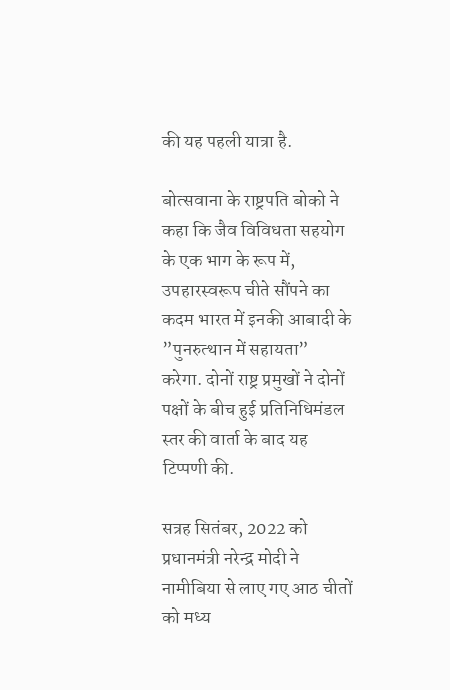की यह पहली यात्रा है.

बोत्सवाना के राष्ट्रपति बोको ने कहा कि जैव विविधता सहयोग के एक भाग के रूप में, उपहारस्वरूप चीते सौंपने का कदम भारत में इनकी आबादी के ”पुनरुत्थान में सहायता” करेगा. दोनों राष्ट्र प्रमुखों ने दोनों पक्षों के बीच हुई प्रतिनिधिमंडल स्तर की वार्ता के बाद यह टिप्पणी की.

सत्रह सितंबर, 2022 को प्रधानमंत्री नरेन्द्र मोदी ने नामीबिया से लाए गए आठ चीतों को मध्य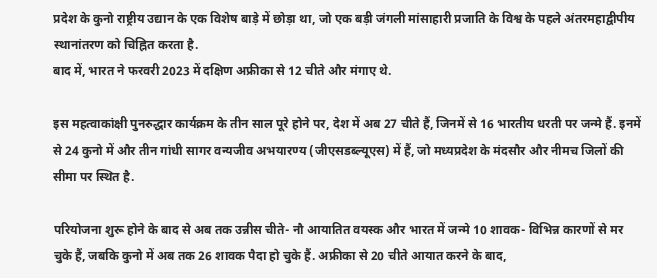प्रदेश के कुनो राष्ट्रीय उद्यान के एक विशेष बाड़े में छोड़ा था, जो एक बड़ी जंगली मांसाहारी प्रजाति के विश्व के पहले अंतरमहाद्वीपीय स्थानांतरण को चिह्नित करता है.
बाद में, भारत ने फरवरी 2023 में दक्षिण अफ्रीका से 12 चीते और मंगाए थे.

इस महत्वाकांक्षी पुनरुद्धार कार्यक्रम के तीन साल पूरे होने पर, देश में अब 27 चीते हैं, जिनमें से 16 भारतीय धरती पर जन्मे हैं. इनमें से 24 कुनो में और तीन गांधी सागर वन्यजीव अभयारण्य (जीएसडब्ल्यूएस) में हैं, जो मध्यप्रदेश के मंदसौर और नीमच जिलों की सीमा पर स्थित है.

परियोजना शुरू होने के बाद से अब तक उन्नीस चीते- नौ आयातित वयस्क और भारत में जन्मे 10 शावक- विभिन्न कारणों से मर चुके हैं, जबकि कुनो में अब तक 26 शावक पैदा हो चुके हैं. अफ्रीका से 20 चीते आयात करने के बाद,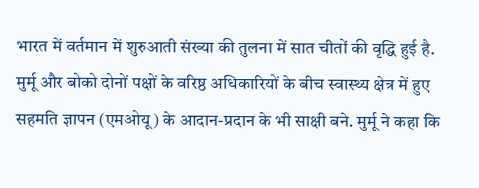भारत में वर्तमान में शुरुआती संख्या की तुलना में सात चीतों की वृद्धि हुई है. मुर्मू और बोको दोनों पक्षों के वरिष्ठ अधिकारियों के बीच स्वास्थ्य क्षेत्र में हुए सहमति ज्ञापन (एमओयू) के आदान-प्रदान के भी साक्षी बने. मुर्मू ने कहा कि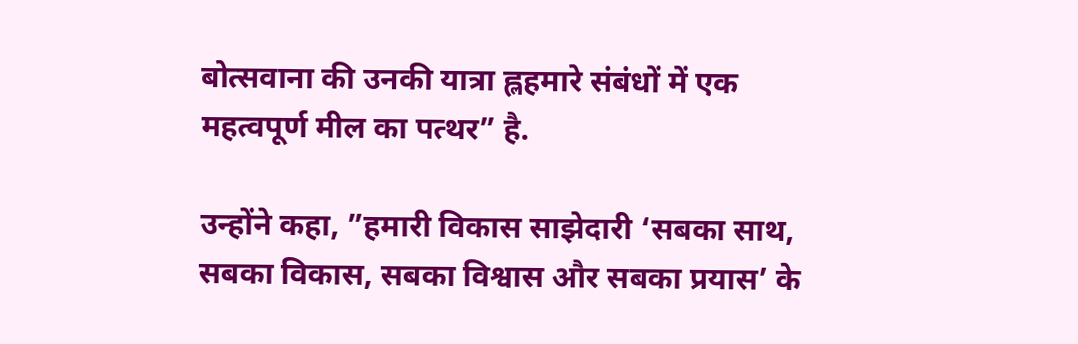बोत्सवाना की उनकी यात्रा ह्लहमारे संबंधों में एक महत्वपूर्ण मील का पत्थर” है.

उन्होंने कहा, ”हमारी विकास साझेदारी ‘सबका साथ, सबका विकास, सबका विश्वास और सबका प्रयास’ के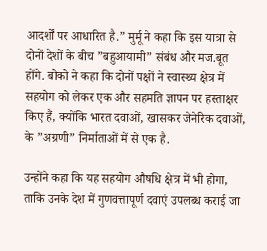आदर्शों पर आधारित है.” मुर्मू ने कहा कि इस यात्रा से दोनों देशों के बीच ”बहुआयामी” संबंध और मज.बूत होंगे. बोको ने कहा कि दोनों पक्षों ने स्वास्थ्य क्षेत्र में सहयोग को लेकर एक और सहमति ज्ञापन पर हस्ताक्षर किए हैं, क्योंकि भारत दवाओं, खासकर जेनेरिक दवाओं, के ”अग्रणी” निर्माताओं में से एक है.

उन्होंने कहा कि यह सहयोग औषधि क्षेत्र में भी होगा, ताकि उनके देश में गुणवत्तापूर्ण दवाएं उपलब्ध कराई जा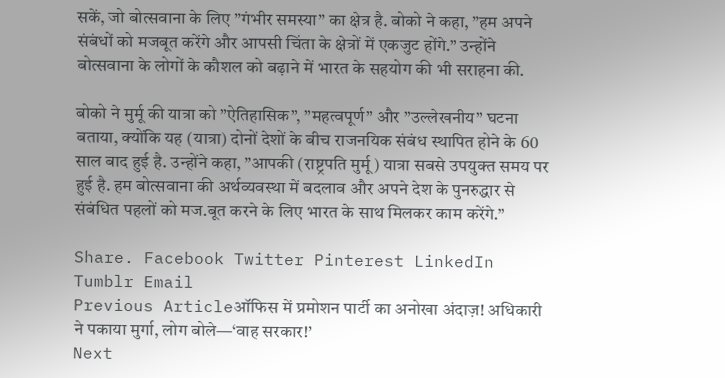सकें, जो बोत्सवाना के लिए ”गंभीर समस्या” का क्षेत्र है. बोको ने कहा, ”हम अपने संबंधों को मजबूत करेंगे और आपसी चिंता के क्षेत्रों में एकजुट होंगे.” उन्होंने बोत्सवाना के लोगों के कौशल को बढ़ाने में भारत के सहयोग की भी सराहना की.

बोको ने मुर्मू की यात्रा को ”ऐतिहासिक”, ”महत्वपूर्ण” और ”उल्लेखनीय” घटना बताया, क्योंकि यह (यात्रा) दोनों देशों के बीच राजनयिक संबंध स्थापित होने के 60 साल बाद हुई है. उन्होंने कहा, ”आपकी (राष्ट्रपति मुर्मू) यात्रा सबसे उपयुक्त समय पर हुई है. हम बोत्सवाना की अर्थव्यवस्था में बदलाव और अपने देश के पुनरुद्धार से संबंधित पहलों को मज.बूत करने के लिए भारत के साथ मिलकर काम करेंगे.”

Share. Facebook Twitter Pinterest LinkedIn Tumblr Email
Previous Articleऑफिस में प्रमोशन पार्टी का अनोखा अंदाज़! अधिकारी ने पकाया मुर्गा, लोग बोले—‘वाह सरकार!’
Next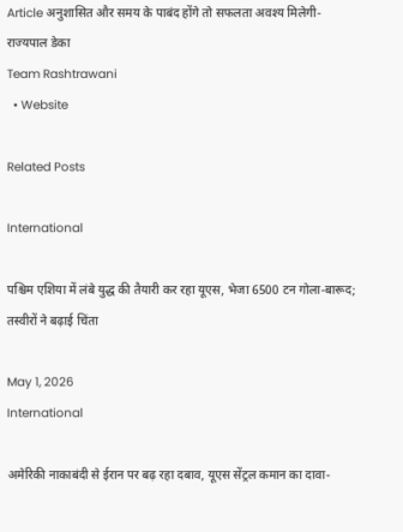Article अनुशासित और समय के पाबंद होंगे तो सफलता अवश्य मिलेगी- राज्यपाल डेका
Team Rashtrawani
  • Website

Related Posts

International

पश्चिम एशिया में लंबे युद्ध की तैयारी कर रहा यूएस, भेजा 6500 टन गोला-बारूद; तस्वीरों ने बढ़ाई चिंता

May 1, 2026
International

अमेरिकी नाकाबंदी से ईरान पर बढ़ रहा दबाव, यूएस सेंट्रल कमान का दावा-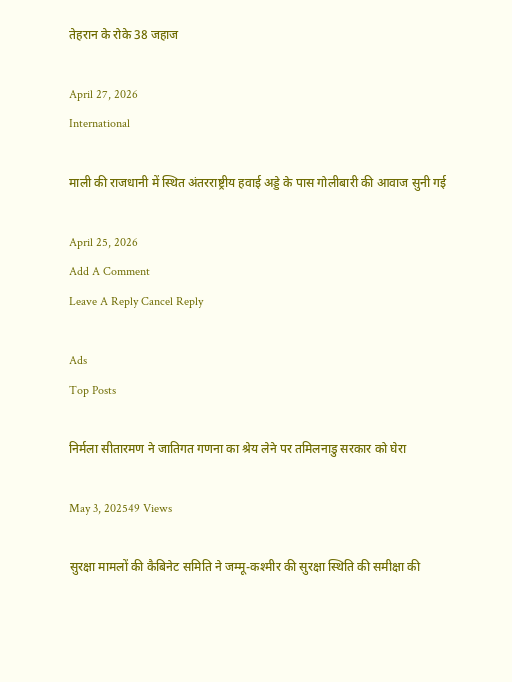तेहरान के रोके 38 जहाज

April 27, 2026
International

माली की राजधानी में स्थित अंतरराष्ट्रीय हवाई अड्डे के पास गोलीबारी की आवाज सुनी गई

April 25, 2026
Add A Comment
Leave A Reply Cancel Reply

Ads
Top Posts

निर्मला सीतारमण ने जातिगत गणना का श्रेय लेने पर तमिलनाडु सरकार को घेरा

May 3, 202549 Views

सुरक्षा मामलों की कैबिनेट समिति ने जम्मू-कश्मीर की सुरक्षा स्थिति की समीक्षा की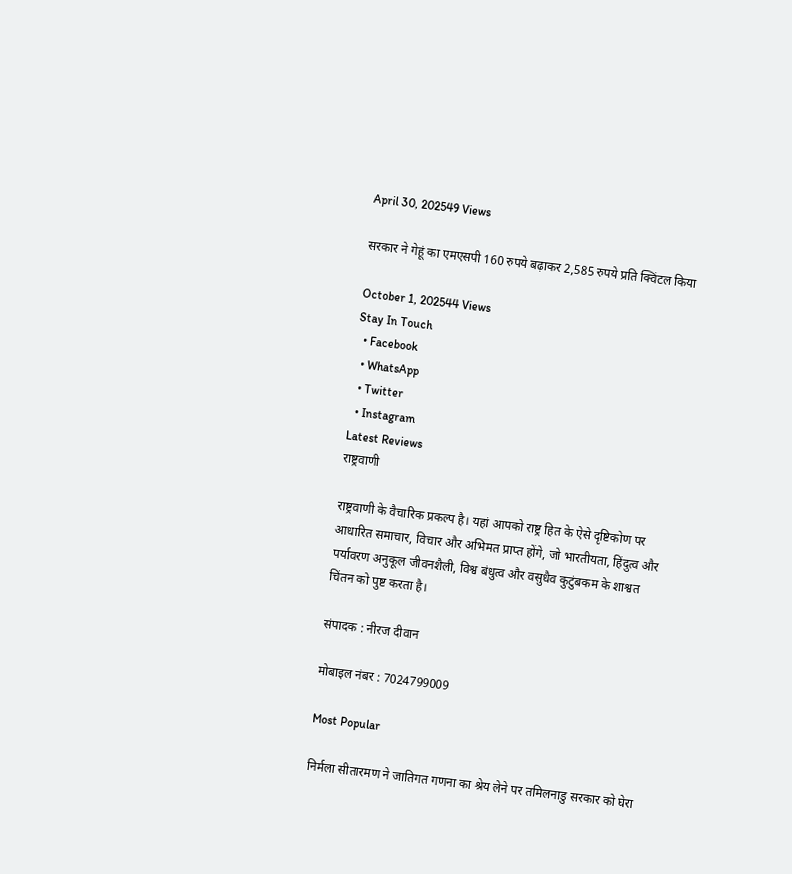April 30, 202549 Views

सरकार ने गेहूं का एमएसपी 160 रुपये बढ़ाकर 2,585 रुपये प्रति क्विंटल किया

October 1, 202544 Views
Stay In Touch
  • Facebook
  • WhatsApp
  • Twitter
  • Instagram
Latest Reviews
राष्ट्रवाणी

राष्ट्रवाणी के वैचारिक प्रकल्प है। यहां आपको राष्ट्र हित के ऐसे दृष्टिकोण पर आधारित समाचार, विचार और अभिमत प्राप्त होंगे, जो भारतीयता, हिंदुत्व और पर्यावरण अनुकूल जीवनशैली, विश्व बंधुत्व और वसुधैव कुटुंबकम के शाश्वत चिंतन को पुष्ट करता है।

संपादक : नीरज दीवान

मोबाइल नंबर : 7024799009

Most Popular

निर्मला सीतारमण ने जातिगत गणना का श्रेय लेने पर तमिलनाडु सरकार को घेरा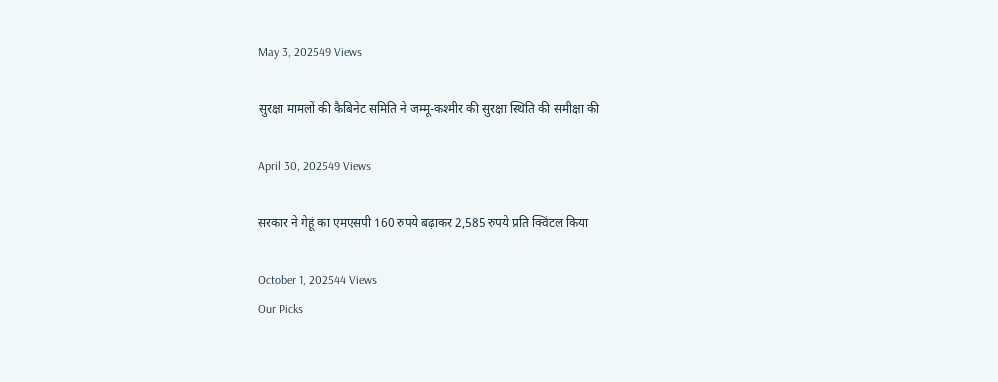May 3, 202549 Views

सुरक्षा मामलों की कैबिनेट समिति ने जम्मू-कश्मीर की सुरक्षा स्थिति की समीक्षा की

April 30, 202549 Views

सरकार ने गेहूं का एमएसपी 160 रुपये बढ़ाकर 2,585 रुपये प्रति क्विंटल किया

October 1, 202544 Views
Our Picks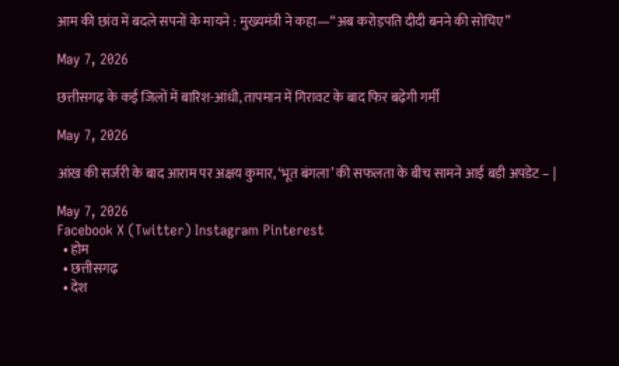आम की छांव में बदले सपनों के मायने : मुख्यमंत्री ने कहा—“अब करोड़पति दीदी बनने की सोचिए”

May 7, 2026

छत्तीसगढ़ के कई जिलों में बारिश-आंधी, तापमान में गिरावट के बाद फिर बढ़ेगी गर्मी

May 7, 2026

आंख की सर्जरी के बाद आराम पर अक्षय कुमार, ‘भूत बंगला’ की सफलता के बीच सामने आई बड़ी अपडेट – |

May 7, 2026
Facebook X (Twitter) Instagram Pinterest
  • होम
  • छत्तीसगढ़
  • देश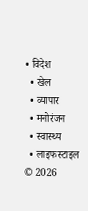• विदेश
  • खेल
  • व्यापार
  • मनोरंजन
  • स्वास्थ्य
  • लाइफस्टाइल
© 2026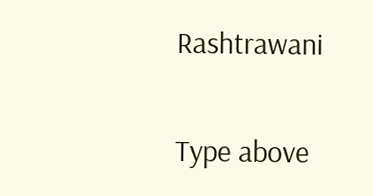Rashtrawani

Type above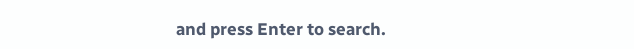and press Enter to search.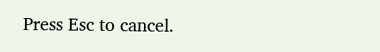Press Esc to cancel.